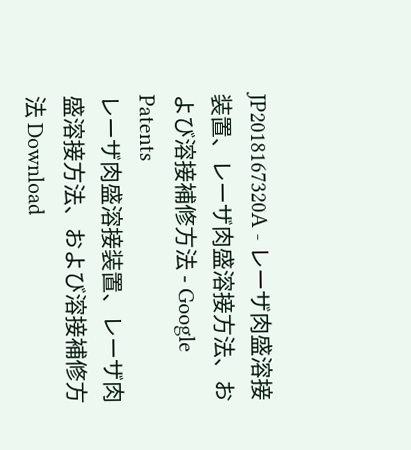JP2018167320A - レーザ肉盛溶接装置、レーザ肉盛溶接方法、および溶接補修方法 - Google Patents
レーザ肉盛溶接装置、レーザ肉盛溶接方法、および溶接補修方法 Download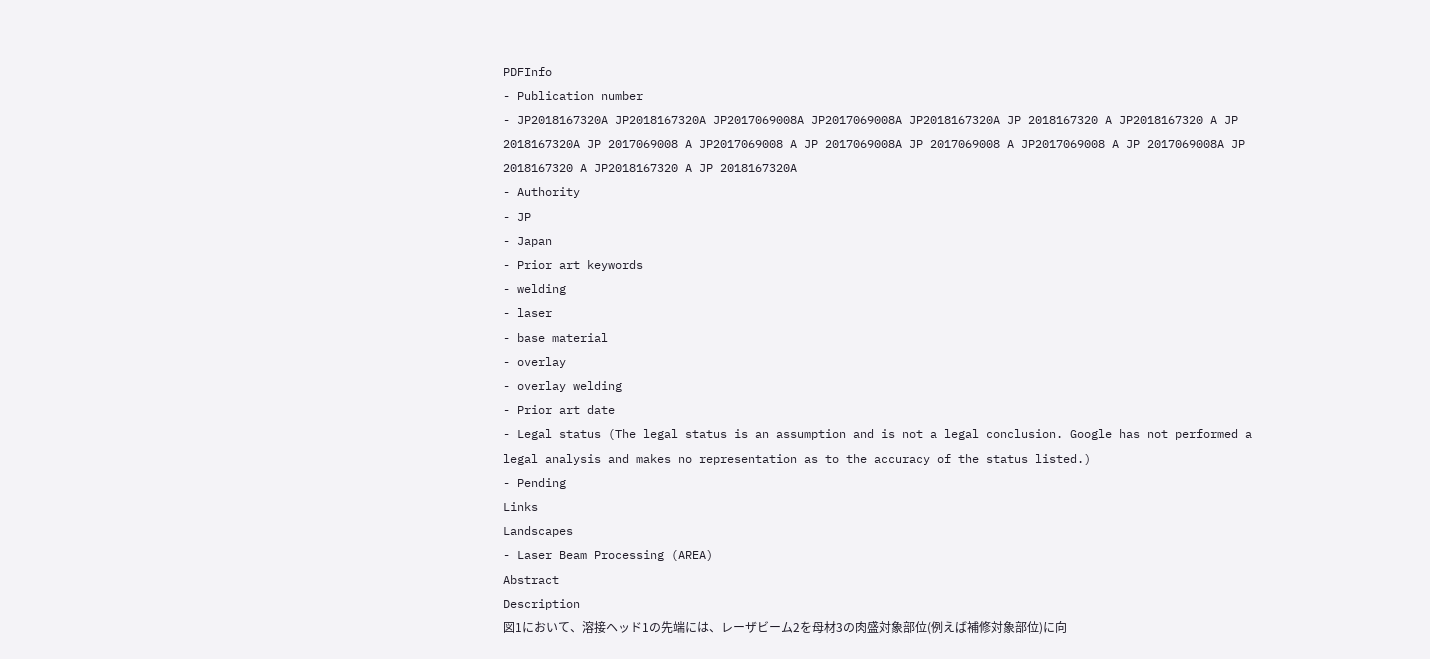PDFInfo
- Publication number
- JP2018167320A JP2018167320A JP2017069008A JP2017069008A JP2018167320A JP 2018167320 A JP2018167320 A JP 2018167320A JP 2017069008 A JP2017069008 A JP 2017069008A JP 2017069008 A JP2017069008 A JP 2017069008A JP 2018167320 A JP2018167320 A JP 2018167320A
- Authority
- JP
- Japan
- Prior art keywords
- welding
- laser
- base material
- overlay
- overlay welding
- Prior art date
- Legal status (The legal status is an assumption and is not a legal conclusion. Google has not performed a legal analysis and makes no representation as to the accuracy of the status listed.)
- Pending
Links
Landscapes
- Laser Beam Processing (AREA)
Abstract
Description
図1において、溶接ヘッド1の先端には、レーザビーム2を母材3の肉盛対象部位(例えば補修対象部位)に向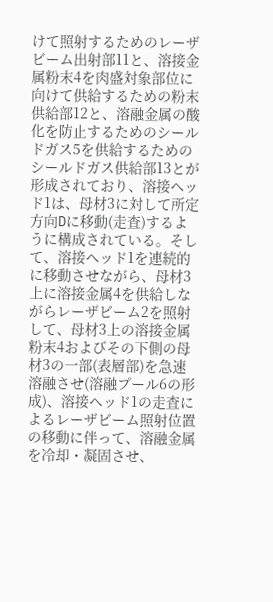けて照射するためのレーザビーム出射部11と、溶接金属粉末4を肉盛対象部位に向けて供給するための粉末供給部12と、溶融金属の酸化を防止するためのシールドガス5を供給するためのシールドガス供給部13とが形成されており、溶接ヘッド1は、母材3に対して所定方向Dに移動(走査)するように構成されている。そして、溶接ヘッド1を連続的に移動させながら、母材3上に溶接金属4を供給しながらレーザビーム2を照射して、母材3上の溶接金属粉末4およびその下側の母材3の一部(表層部)を急速溶融させ(溶融プール6の形成)、溶接ヘッド1の走査によるレーザビーム照射位置の移動に伴って、溶融金属を冷却・凝固させ、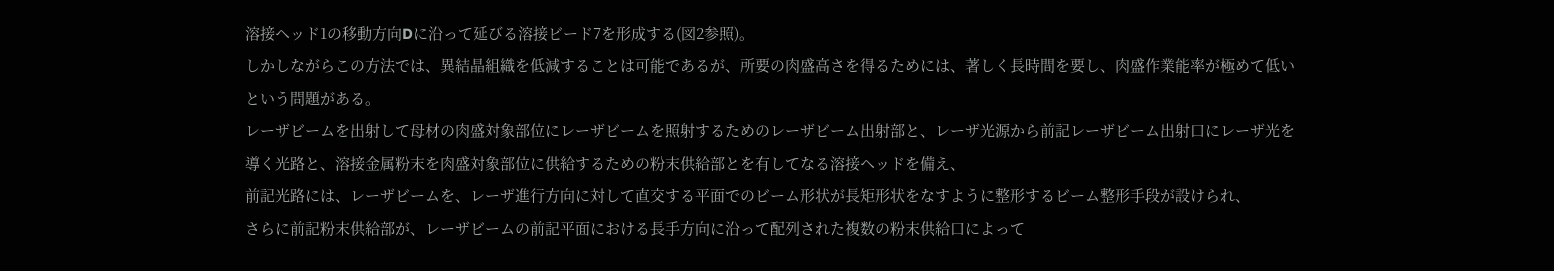溶接ヘッド1の移動方向Dに沿って延びる溶接ビード7を形成する(図2参照)。
しかしながらこの方法では、異結晶組織を低減することは可能であるが、所要の肉盛高さを得るためには、著しく長時間を要し、肉盛作業能率が極めて低いという問題がある。
レーザビームを出射して母材の肉盛対象部位にレーザビームを照射するためのレーザビーム出射部と、レーザ光源から前記レーザビーム出射口にレーザ光を導く光路と、溶接金属粉末を肉盛対象部位に供給するための粉末供給部とを有してなる溶接ヘッドを備え、
前記光路には、レーザビームを、レーザ進行方向に対して直交する平面でのビーム形状が長矩形状をなすように整形するビーム整形手段が設けられ、
さらに前記粉末供給部が、レーザビームの前記平面における長手方向に沿って配列された複数の粉末供給口によって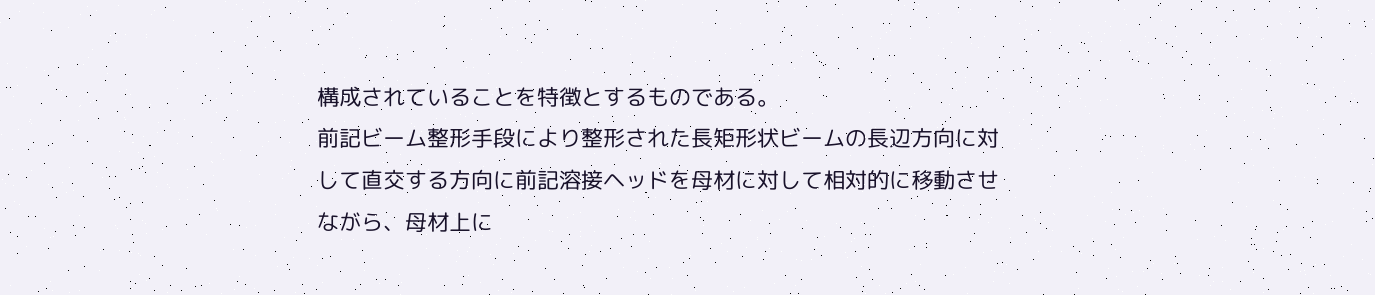構成されていることを特徴とするものである。
前記ビーム整形手段により整形された長矩形状ビームの長辺方向に対して直交する方向に前記溶接ヘッドを母材に対して相対的に移動させながら、母材上に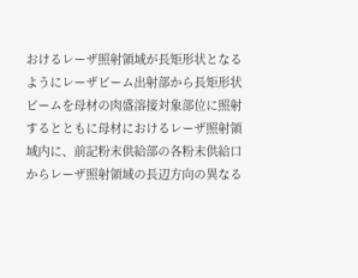おけるレーザ照射領域が長矩形状となるようにレーザビーム出射部から長矩形状ビームを母材の肉盛溶接対象部位に照射するとともに母材におけるレーザ照射領域内に、前記粉末供給部の各粉末供給口からレーザ照射領域の長辺方向の異なる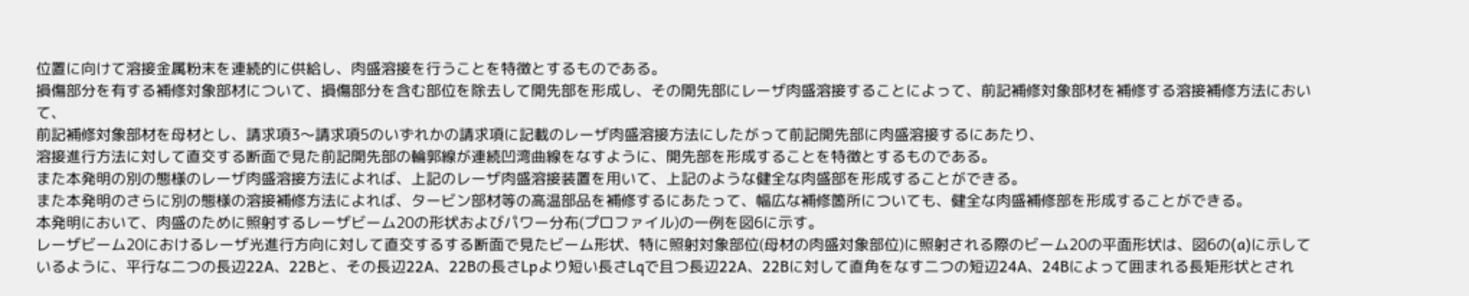位置に向けて溶接金属粉末を連続的に供給し、肉盛溶接を行うことを特徴とするものである。
損傷部分を有する補修対象部材について、損傷部分を含む部位を除去して開先部を形成し、その開先部にレーザ肉盛溶接することによって、前記補修対象部材を補修する溶接補修方法において、
前記補修対象部材を母材とし、請求項3〜請求項5のいずれかの請求項に記載のレーザ肉盛溶接方法にしたがって前記開先部に肉盛溶接するにあたり、
溶接進行方法に対して直交する断面で見た前記開先部の輪郭線が連続凹湾曲線をなすように、開先部を形成することを特徴とするものである。
また本発明の別の態様のレーザ肉盛溶接方法によれば、上記のレーザ肉盛溶接装置を用いて、上記のような健全な肉盛部を形成することができる。
また本発明のさらに別の態様の溶接補修方法によれば、タービン部材等の高温部品を補修するにあたって、幅広な補修箇所についても、健全な肉盛補修部を形成することができる。
本発明において、肉盛のために照射するレーザビーム20の形状およびパワー分布(プロファイル)の一例を図6に示す。
レーザビーム20におけるレーザ光進行方向に対して直交するする断面で見たビーム形状、特に照射対象部位(母材の肉盛対象部位)に照射される際のビーム20の平面形状は、図6の(a)に示しているように、平行な二つの長辺22A、22Bと、その長辺22A、22Bの長さLpより短い長さLqで且つ長辺22A、22Bに対して直角をなす二つの短辺24A、24Bによって囲まれる長矩形状とされ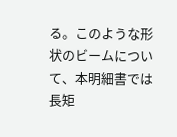る。このような形状のビームについて、本明細書では長矩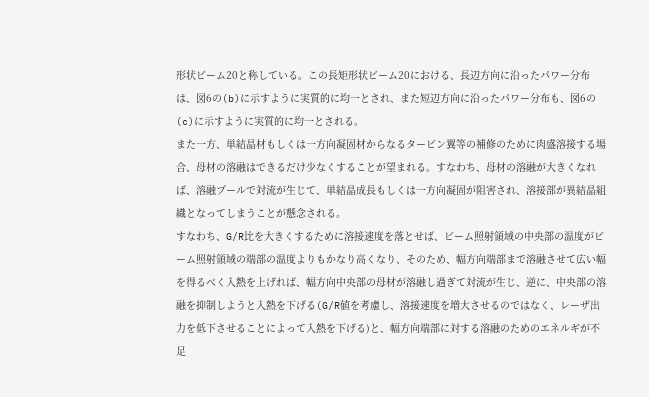形状ビーム20と称している。この長矩形状ビーム20における、長辺方向に沿ったパワー分布は、図6の(b)に示すように実質的に均一とされ、また短辺方向に沿ったパワー分布も、図6の(c)に示すように実質的に均一とされる。
また一方、単結晶材もしくは一方向凝固材からなるタービン翼等の補修のために肉盛溶接する場合、母材の溶融はできるだけ少なくすることが望まれる。すなわち、母材の溶融が大きくなれば、溶融プールで対流が生じて、単結晶成長もしくは一方向凝固が阻害され、溶接部が異結晶組織となってしまうことが懸念される。
すなわち、G/R比を大きくするために溶接速度を落とせば、ビーム照射領域の中央部の温度がビーム照射領域の端部の温度よりもかなり高くなり、そのため、幅方向端部まで溶融させて広い幅を得るべく入熱を上げれば、幅方向中央部の母材が溶融し過ぎて対流が生じ、逆に、中央部の溶融を抑制しようと入熱を下げる(G/R値を考慮し、溶接速度を増大させるのではなく、レーザ出力を低下させることによって入熱を下げる)と、幅方向端部に対する溶融のためのエネルギが不足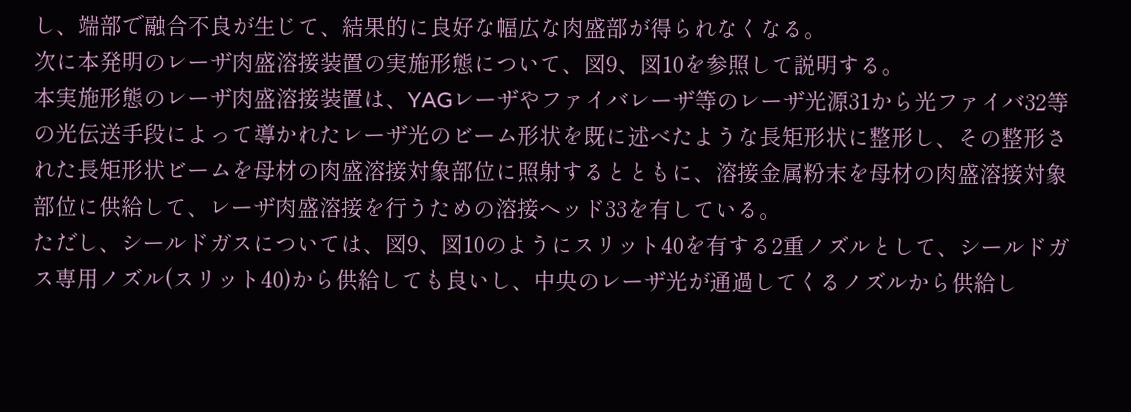し、端部で融合不良が生じて、結果的に良好な幅広な肉盛部が得られなくなる。
次に本発明のレーザ肉盛溶接装置の実施形態について、図9、図10を参照して説明する。
本実施形態のレーザ肉盛溶接装置は、YAGレーザやファイバレーザ等のレーザ光源31から光ファイバ32等の光伝送手段によって導かれたレーザ光のビーム形状を既に述べたような長矩形状に整形し、その整形された長矩形状ビームを母材の肉盛溶接対象部位に照射するとともに、溶接金属粉末を母材の肉盛溶接対象部位に供給して、レーザ肉盛溶接を行うための溶接ヘッド33を有している。
ただし、シールドガスについては、図9、図10のようにスリット40を有する2重ノズルとして、シールドガス専用ノズル(スリット40)から供給しても良いし、中央のレーザ光が通過してくるノズルから供給し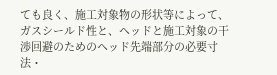ても良く、施工対象物の形状等によって、ガスシールド性と、ヘッドと施工対象の干渉回避のためのヘッド先端部分の必要寸法・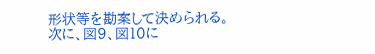形状等を勘案して決められる。
次に、図9、図10に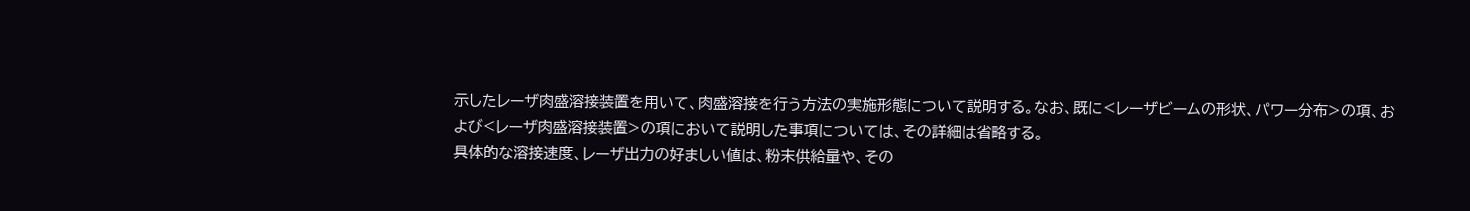示したレーザ肉盛溶接装置を用いて、肉盛溶接を行う方法の実施形態について説明する。なお、既に<レーザビームの形状、パワー分布>の項、および<レーザ肉盛溶接装置>の項において説明した事項については、その詳細は省略する。
具体的な溶接速度、レーザ出力の好ましい値は、粉末供給量や、その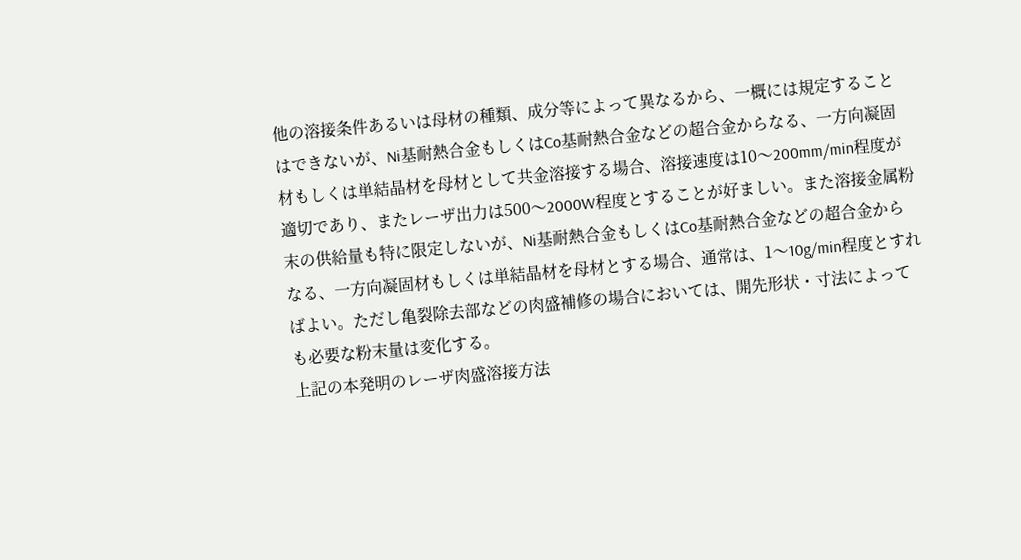他の溶接条件あるいは母材の種類、成分等によって異なるから、一概には規定することはできないが、Ni基耐熱合金もしくはCo基耐熱合金などの超合金からなる、一方向凝固材もしくは単結晶材を母材として共金溶接する場合、溶接速度は10〜200mm/min程度が適切であり、またレーザ出力は500〜2000W程度とすることが好ましい。また溶接金属粉末の供給量も特に限定しないが、Ni基耐熱合金もしくはCo基耐熱合金などの超合金からなる、一方向凝固材もしくは単結晶材を母材とする場合、通常は、1〜10g/min程度とすればよい。ただし亀裂除去部などの肉盛補修の場合においては、開先形状・寸法によっても必要な粉末量は変化する。
上記の本発明のレーザ肉盛溶接方法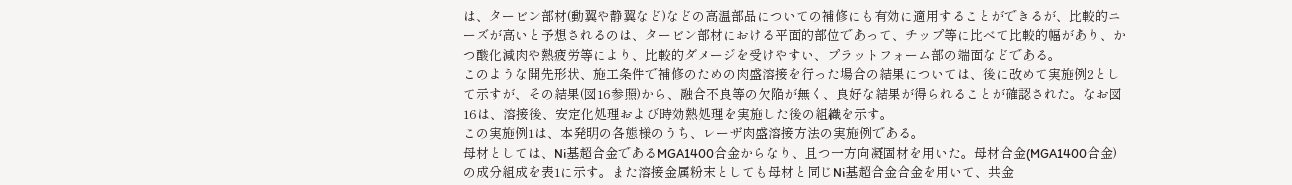は、タービン部材(動翼や静翼など)などの高温部品についての補修にも有効に適用することができるが、比較的ニーズが高いと予想されるのは、タービン部材における平面的部位であって、チップ等に比べて比較的幅があり、かつ酸化減肉や熱疲労等により、比較的ダメージを受けやすい、プラットフォーム部の端面などである。
このような開先形状、施工条件で補修のための肉盛溶接を行った場合の結果については、後に改めて実施例2として示すが、その結果(図16参照)から、融合不良等の欠陥が無く、良好な結果が得られることが確認された。なお図16は、溶接後、安定化処理および時効熱処理を実施した後の組織を示す。
この実施例1は、本発明の各態様のうち、レーザ肉盛溶接方法の実施例である。
母材としては、Ni基超合金であるMGA1400合金からなり、且つ一方向凝固材を用いた。母材合金(MGA1400合金)の成分組成を表1に示す。また溶接金属粉末としても母材と同じNi基超合金合金を用いて、共金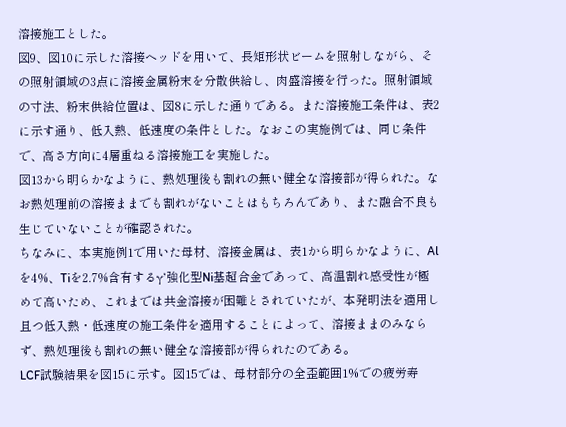溶接施工とした。
図9、図10に示した溶接ヘッドを用いて、長矩形状ビームを照射しながら、その照射領域の3点に溶接金属粉末を分散供給し、肉盛溶接を行った。照射領域の寸法、粉末供給位置は、図8に示した通りである。また溶接施工条件は、表2に示す通り、低入熱、低速度の条件とした。なおこの実施例では、同じ条件で、高さ方向に4層重ねる溶接施工を実施した。
図13から明らかなように、熱処理後も割れの無い健全な溶接部が得られた。なお熱処理前の溶接ままでも割れがないことはもちろんであり、また融合不良も生じていないことが確認された。
ちなみに、本実施例1で用いた母材、溶接金属は、表1から明らかなように、Alを4%、Tiを2.7%含有するγ’強化型Ni基超合金であって、高温割れ感受性が極めて高いため、これまでは共金溶接が困難とされていたが、本発明法を適用し且つ低入熱・低速度の施工条件を適用することによって、溶接ままのみならず、熱処理後も割れの無い健全な溶接部が得られたのである。
LCF試験結果を図15に示す。図15では、母材部分の全歪範囲1%での疲労寿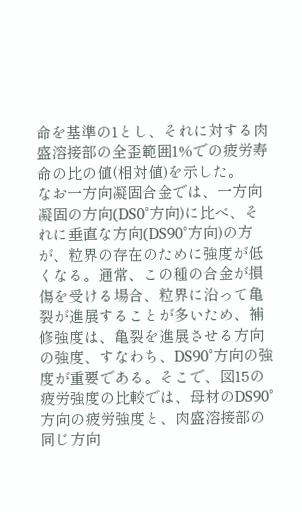命を基準の1とし、それに対する肉盛溶接部の全歪範囲1%での疲労寿命の比の値(相対値)を示した。
なお一方向凝固合金では、一方向凝固の方向(DS0°方向)に比べ、それに垂直な方向(DS90°方向)の方が、粒界の存在のために強度が低くなる。通常、この種の合金が損傷を受ける場合、粒界に沿って亀裂が進展することが多いため、補修強度は、亀裂を進展させる方向の強度、すなわち、DS90°方向の強度が重要である。そこで、図15の疲労強度の比較では、母材のDS90°方向の疲労強度と、肉盛溶接部の同じ方向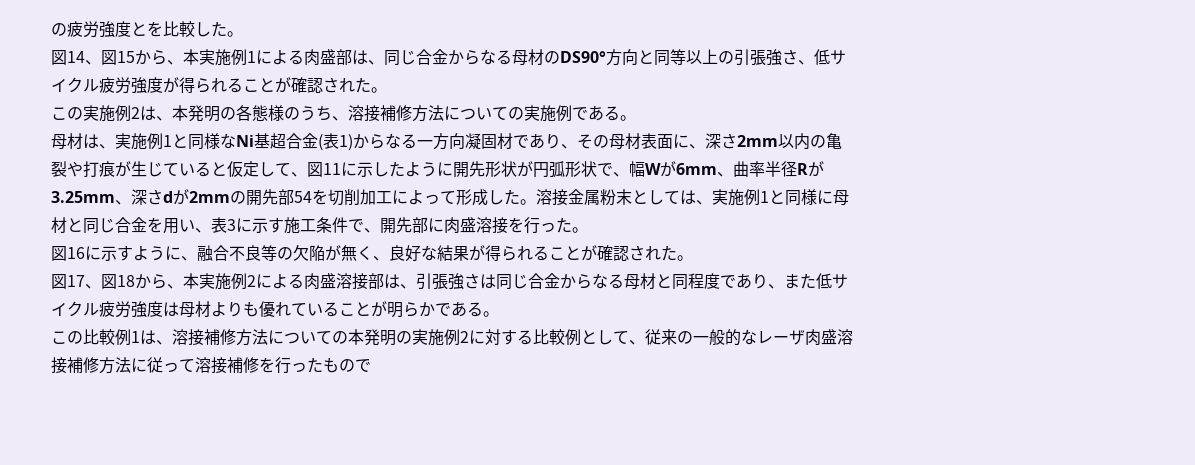の疲労強度とを比較した。
図14、図15から、本実施例1による肉盛部は、同じ合金からなる母材のDS90°方向と同等以上の引張強さ、低サイクル疲労強度が得られることが確認された。
この実施例2は、本発明の各態様のうち、溶接補修方法についての実施例である。
母材は、実施例1と同様なNi基超合金(表1)からなる一方向凝固材であり、その母材表面に、深さ2mm以内の亀裂や打痕が生じていると仮定して、図11に示したように開先形状が円弧形状で、幅Wが6mm、曲率半径Rが3.25mm、深さdが2mmの開先部54を切削加工によって形成した。溶接金属粉末としては、実施例1と同様に母材と同じ合金を用い、表3に示す施工条件で、開先部に肉盛溶接を行った。
図16に示すように、融合不良等の欠陥が無く、良好な結果が得られることが確認された。
図17、図18から、本実施例2による肉盛溶接部は、引張強さは同じ合金からなる母材と同程度であり、また低サイクル疲労強度は母材よりも優れていることが明らかである。
この比較例1は、溶接補修方法についての本発明の実施例2に対する比較例として、従来の一般的なレーザ肉盛溶接補修方法に従って溶接補修を行ったもので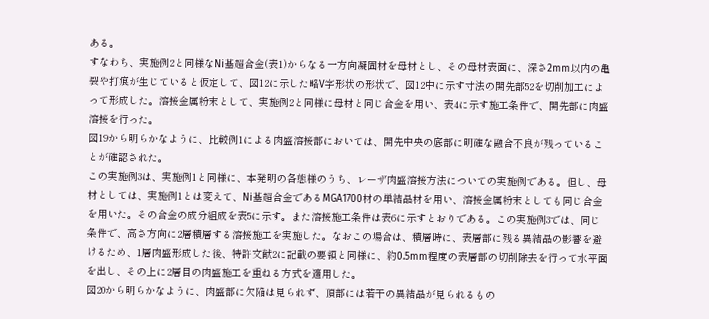ある。
すなわち、実施例2と同様なNi基超合金(表1)からなる一方向凝固材を母材とし、その母材表面に、深さ2mm以内の亀裂や打痕が生じていると仮定して、図12に示した略V字形状の形状で、図12中に示す寸法の開先部52を切削加工によって形成した。溶接金属粉末として、実施例2と同様に母材と同じ合金を用い、表4に示す施工条件で、開先部に肉盛溶接を行った。
図19から明らかなように、比較例1による肉盛溶接部においては、開先中央の底部に明確な融合不良が残っていることが確認された。
この実施例3は、実施例1と同様に、本発明の各態様のうち、レーザ肉盛溶接方法についての実施例である。但し、母材としては、実施例1とは変えて、Ni基超合金であるMGA1700材の単結晶材を用い、溶接金属粉末としても同じ合金を用いた。その合金の成分組成を表5に示す。また溶接施工条件は表6に示すとおりである。この実施例3では、同じ条件で、高さ方向に2層積層する溶接施工を実施した。なおこの場合は、積層時に、表層部に残る異結晶の影響を避けるため、1層肉盛形成した後、特許文献2に記載の要領と同様に、約0.5mm程度の表層部の切削除去を行って水平面を出し、その上に2層目の肉盛施工を重ねる方式を適用した。
図20から明らかなように、肉盛部に欠陥は見られず、頂部には若干の異結晶が見られるもの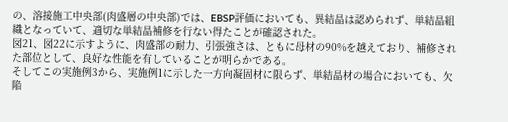の、溶接施工中央部(肉盛層の中央部)では、EBSP評価においても、異結晶は認められず、単結晶組織となっていて、適切な単結晶補修を行ない得たことが確認された。
図21、図22に示すように、肉盛部の耐力、引張強さは、ともに母材の90%を越えており、補修された部位として、良好な性能を有していることが明らかである。
そしてこの実施例3から、実施例1に示した一方向凝固材に限らず、単結晶材の場合においても、欠陥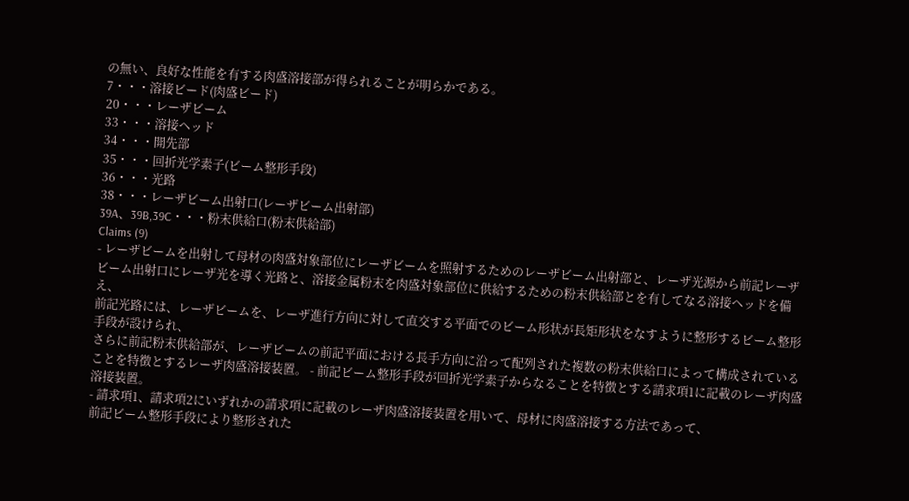の無い、良好な性能を有する肉盛溶接部が得られることが明らかである。
7・・・溶接ビード(肉盛ビード)
20・・・レーザビーム
33・・・溶接ヘッド
34・・・開先部
35・・・回折光学素子(ビーム整形手段)
36・・・光路
38・・・レーザビーム出射口(レーザビーム出射部)
39A、39B,39C・・・粉末供給口(粉末供給部)
Claims (9)
- レーザビームを出射して母材の肉盛対象部位にレーザビームを照射するためのレーザビーム出射部と、レーザ光源から前記レーザビーム出射口にレーザ光を導く光路と、溶接金属粉末を肉盛対象部位に供給するための粉末供給部とを有してなる溶接ヘッドを備え、
前記光路には、レーザビームを、レーザ進行方向に対して直交する平面でのビーム形状が長矩形状をなすように整形するビーム整形手段が設けられ、
さらに前記粉末供給部が、レーザビームの前記平面における長手方向に沿って配列された複数の粉末供給口によって構成されていることを特徴とするレーザ肉盛溶接装置。 - 前記ビーム整形手段が回折光学素子からなることを特徴とする請求項1に記載のレーザ肉盛溶接装置。
- 請求項1、請求項2にいずれかの請求項に記載のレーザ肉盛溶接装置を用いて、母材に肉盛溶接する方法であって、
前記ビーム整形手段により整形された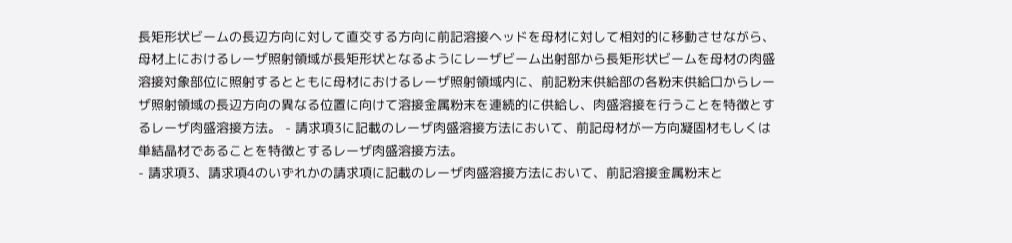長矩形状ビームの長辺方向に対して直交する方向に前記溶接ヘッドを母材に対して相対的に移動させながら、母材上におけるレーザ照射領域が長矩形状となるようにレーザビーム出射部から長矩形状ビームを母材の肉盛溶接対象部位に照射するとともに母材におけるレーザ照射領域内に、前記粉末供給部の各粉末供給口からレーザ照射領域の長辺方向の異なる位置に向けて溶接金属粉末を連続的に供給し、肉盛溶接を行うことを特徴とするレーザ肉盛溶接方法。 - 請求項3に記載のレーザ肉盛溶接方法において、前記母材が一方向凝固材もしくは単結晶材であることを特徴とするレーザ肉盛溶接方法。
- 請求項3、請求項4のいずれかの請求項に記載のレーザ肉盛溶接方法において、前記溶接金属粉末と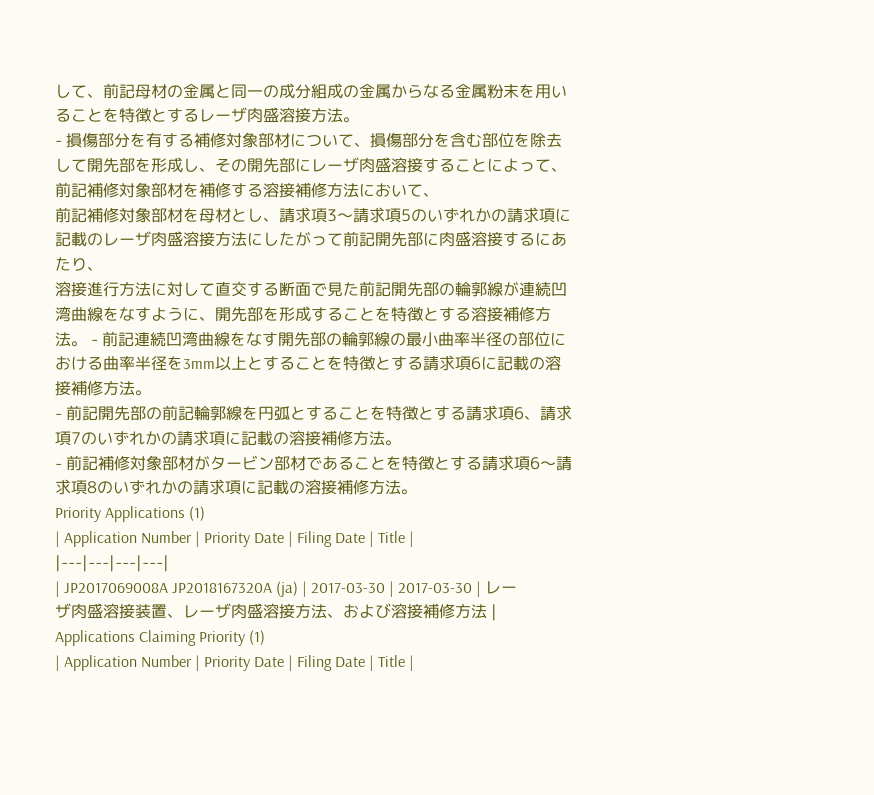して、前記母材の金属と同一の成分組成の金属からなる金属粉末を用いることを特徴とするレーザ肉盛溶接方法。
- 損傷部分を有する補修対象部材について、損傷部分を含む部位を除去して開先部を形成し、その開先部にレーザ肉盛溶接することによって、前記補修対象部材を補修する溶接補修方法において、
前記補修対象部材を母材とし、請求項3〜請求項5のいずれかの請求項に記載のレーザ肉盛溶接方法にしたがって前記開先部に肉盛溶接するにあたり、
溶接進行方法に対して直交する断面で見た前記開先部の輪郭線が連続凹湾曲線をなすように、開先部を形成することを特徴とする溶接補修方法。 - 前記連続凹湾曲線をなす開先部の輪郭線の最小曲率半径の部位における曲率半径を3mm以上とすることを特徴とする請求項6に記載の溶接補修方法。
- 前記開先部の前記輪郭線を円弧とすることを特徴とする請求項6、請求項7のいずれかの請求項に記載の溶接補修方法。
- 前記補修対象部材がタービン部材であることを特徴とする請求項6〜請求項8のいずれかの請求項に記載の溶接補修方法。
Priority Applications (1)
| Application Number | Priority Date | Filing Date | Title |
|---|---|---|---|
| JP2017069008A JP2018167320A (ja) | 2017-03-30 | 2017-03-30 | レーザ肉盛溶接装置、レーザ肉盛溶接方法、および溶接補修方法 |
Applications Claiming Priority (1)
| Application Number | Priority Date | Filing Date | Title |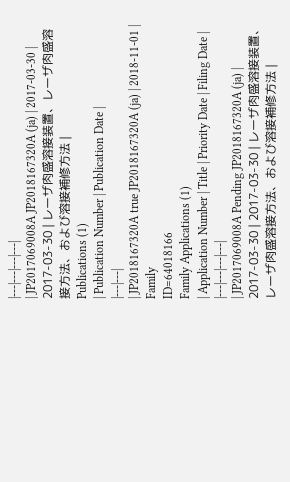|---|---|---|---|
| JP2017069008A JP2018167320A (ja) | 2017-03-30 | 2017-03-30 | レーザ肉盛溶接装置、レーザ肉盛溶接方法、および溶接補修方法 |
Publications (1)
| Publication Number | Publication Date |
|---|---|
| JP2018167320A true JP2018167320A (ja) | 2018-11-01 |
Family
ID=64018166
Family Applications (1)
| Application Number | Title | Priority Date | Filing Date |
|---|---|---|---|
| JP2017069008A Pending JP2018167320A (ja) | 2017-03-30 | 2017-03-30 | レーザ肉盛溶接装置、レーザ肉盛溶接方法、および溶接補修方法 |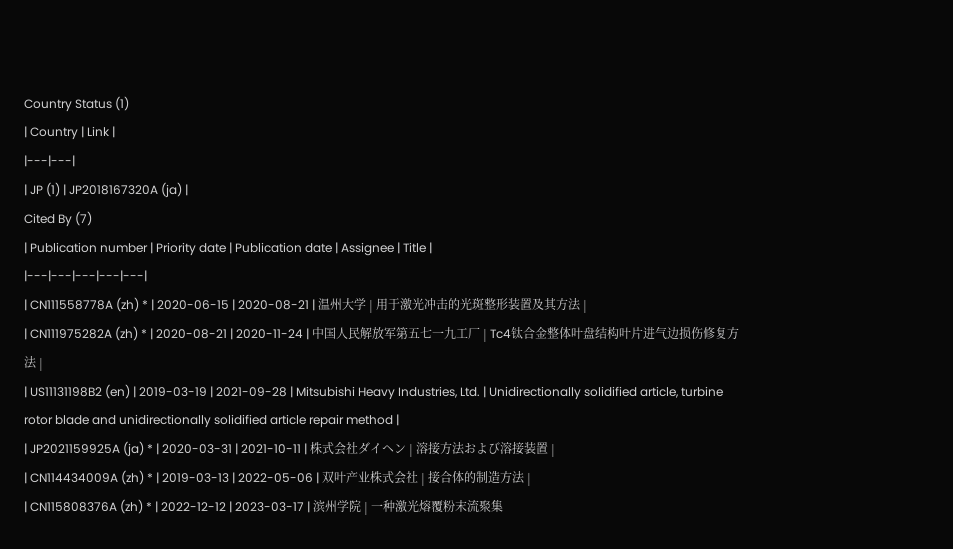Country Status (1)
| Country | Link |
|---|---|
| JP (1) | JP2018167320A (ja) |
Cited By (7)
| Publication number | Priority date | Publication date | Assignee | Title |
|---|---|---|---|---|
| CN111558778A (zh) * | 2020-06-15 | 2020-08-21 | 温州大学 | 用于激光冲击的光斑整形装置及其方法 |
| CN111975282A (zh) * | 2020-08-21 | 2020-11-24 | 中国人民解放军第五七一九工厂 | Tc4钛合金整体叶盘结构叶片进气边损伤修复方法 |
| US11131198B2 (en) | 2019-03-19 | 2021-09-28 | Mitsubishi Heavy Industries, Ltd. | Unidirectionally solidified article, turbine rotor blade and unidirectionally solidified article repair method |
| JP2021159925A (ja) * | 2020-03-31 | 2021-10-11 | 株式会社ダイヘン | 溶接方法および溶接装置 |
| CN114434009A (zh) * | 2019-03-13 | 2022-05-06 | 双叶产业株式会社 | 接合体的制造方法 |
| CN115808376A (zh) * | 2022-12-12 | 2023-03-17 | 滨州学院 | 一种激光熔覆粉末流聚集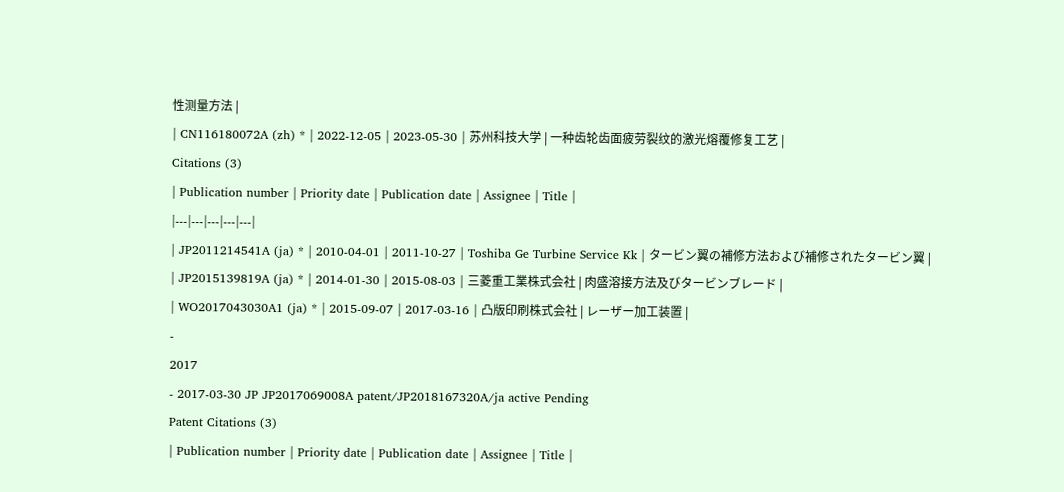性测量方法 |
| CN116180072A (zh) * | 2022-12-05 | 2023-05-30 | 苏州科技大学 | 一种齿轮齿面疲劳裂纹的激光熔覆修复工艺 |
Citations (3)
| Publication number | Priority date | Publication date | Assignee | Title |
|---|---|---|---|---|
| JP2011214541A (ja) * | 2010-04-01 | 2011-10-27 | Toshiba Ge Turbine Service Kk | タービン翼の補修方法および補修されたタービン翼 |
| JP2015139819A (ja) * | 2014-01-30 | 2015-08-03 | 三菱重工業株式会社 | 肉盛溶接方法及びタービンブレード |
| WO2017043030A1 (ja) * | 2015-09-07 | 2017-03-16 | 凸版印刷株式会社 | レーザー加工装置 |
-
2017
- 2017-03-30 JP JP2017069008A patent/JP2018167320A/ja active Pending
Patent Citations (3)
| Publication number | Priority date | Publication date | Assignee | Title |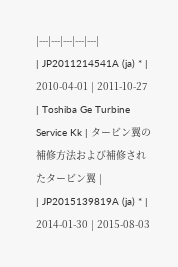|---|---|---|---|---|
| JP2011214541A (ja) * | 2010-04-01 | 2011-10-27 | Toshiba Ge Turbine Service Kk | タービン翼の補修方法および補修されたタービン翼 |
| JP2015139819A (ja) * | 2014-01-30 | 2015-08-03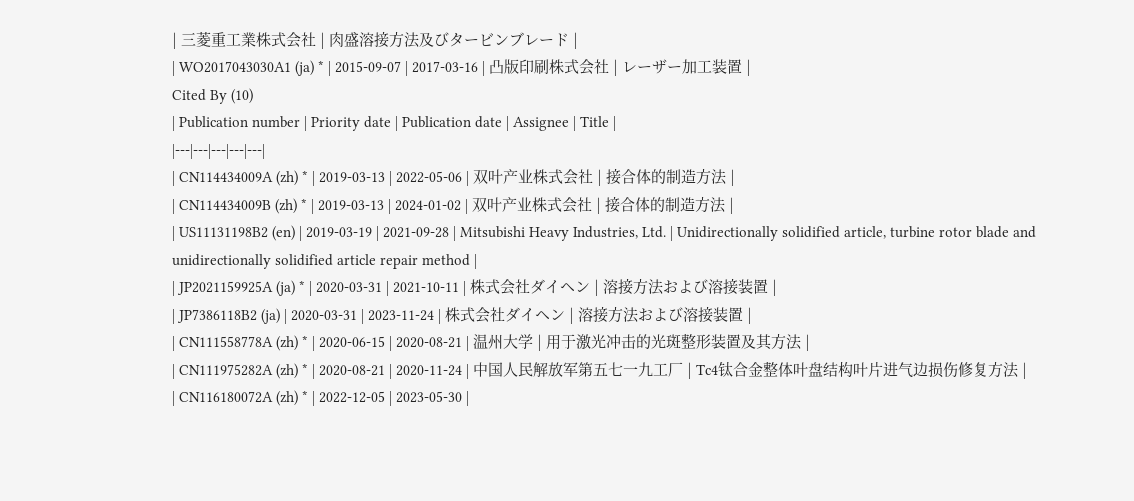| 三菱重工業株式会社 | 肉盛溶接方法及びタービンブレード |
| WO2017043030A1 (ja) * | 2015-09-07 | 2017-03-16 | 凸版印刷株式会社 | レーザー加工装置 |
Cited By (10)
| Publication number | Priority date | Publication date | Assignee | Title |
|---|---|---|---|---|
| CN114434009A (zh) * | 2019-03-13 | 2022-05-06 | 双叶产业株式会社 | 接合体的制造方法 |
| CN114434009B (zh) * | 2019-03-13 | 2024-01-02 | 双叶产业株式会社 | 接合体的制造方法 |
| US11131198B2 (en) | 2019-03-19 | 2021-09-28 | Mitsubishi Heavy Industries, Ltd. | Unidirectionally solidified article, turbine rotor blade and unidirectionally solidified article repair method |
| JP2021159925A (ja) * | 2020-03-31 | 2021-10-11 | 株式会社ダイヘン | 溶接方法および溶接装置 |
| JP7386118B2 (ja) | 2020-03-31 | 2023-11-24 | 株式会社ダイヘン | 溶接方法および溶接装置 |
| CN111558778A (zh) * | 2020-06-15 | 2020-08-21 | 温州大学 | 用于激光冲击的光斑整形装置及其方法 |
| CN111975282A (zh) * | 2020-08-21 | 2020-11-24 | 中国人民解放军第五七一九工厂 | Tc4钛合金整体叶盘结构叶片进气边损伤修复方法 |
| CN116180072A (zh) * | 2022-12-05 | 2023-05-30 |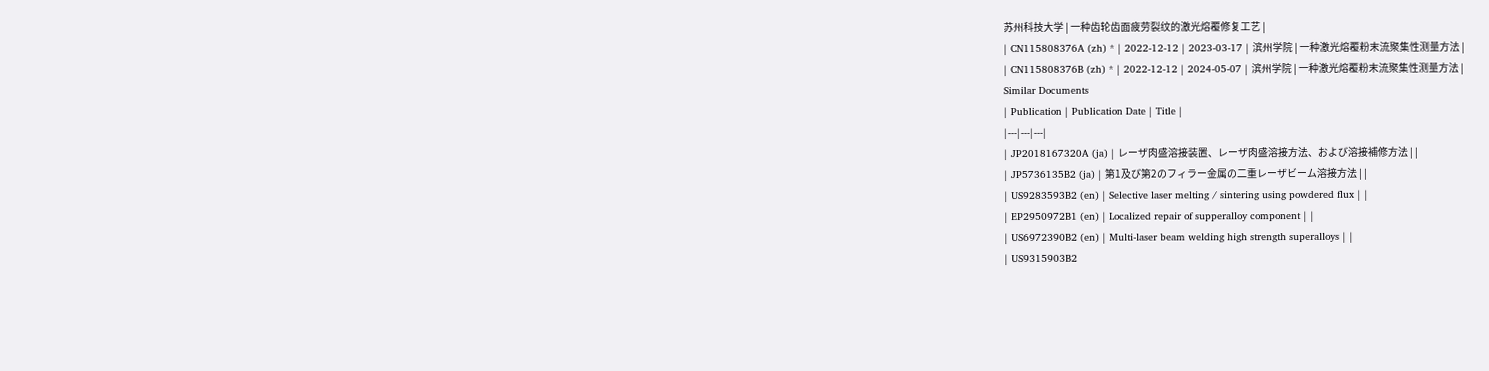苏州科技大学 | 一种齿轮齿面疲劳裂纹的激光熔覆修复工艺 |
| CN115808376A (zh) * | 2022-12-12 | 2023-03-17 | 滨州学院 | 一种激光熔覆粉末流聚集性测量方法 |
| CN115808376B (zh) * | 2022-12-12 | 2024-05-07 | 滨州学院 | 一种激光熔覆粉末流聚集性测量方法 |
Similar Documents
| Publication | Publication Date | Title |
|---|---|---|
| JP2018167320A (ja) | レーザ肉盛溶接装置、レーザ肉盛溶接方法、および溶接補修方法 | |
| JP5736135B2 (ja) | 第1及び第2のフィラー金属の二重レーザビーム溶接方法 | |
| US9283593B2 (en) | Selective laser melting / sintering using powdered flux | |
| EP2950972B1 (en) | Localized repair of supperalloy component | |
| US6972390B2 (en) | Multi-laser beam welding high strength superalloys | |
| US9315903B2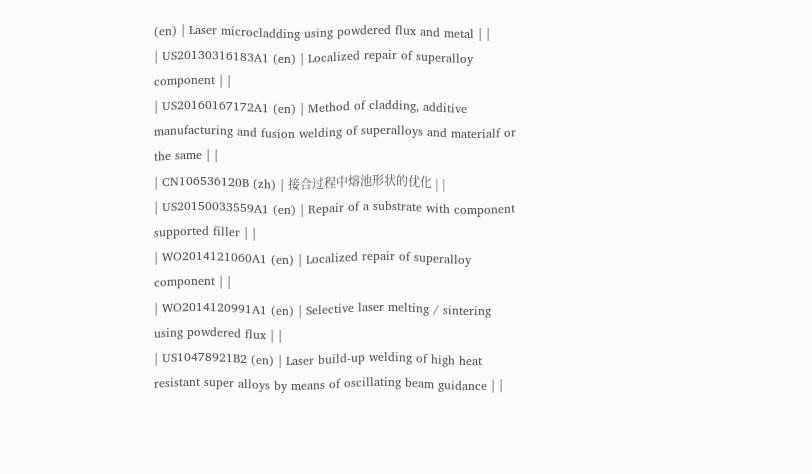(en) | Laser microcladding using powdered flux and metal | |
| US20130316183A1 (en) | Localized repair of superalloy component | |
| US20160167172A1 (en) | Method of cladding, additive manufacturing and fusion welding of superalloys and materialf or the same | |
| CN106536120B (zh) | 接合过程中熔池形状的优化 | |
| US20150033559A1 (en) | Repair of a substrate with component supported filler | |
| WO2014121060A1 (en) | Localized repair of superalloy component | |
| WO2014120991A1 (en) | Selective laser melting / sintering using powdered flux | |
| US10478921B2 (en) | Laser build-up welding of high heat resistant super alloys by means of oscillating beam guidance | |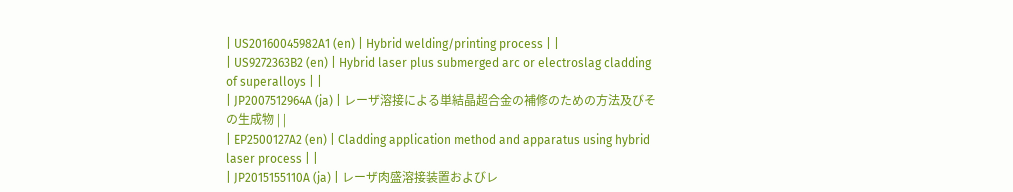| US20160045982A1 (en) | Hybrid welding/printing process | |
| US9272363B2 (en) | Hybrid laser plus submerged arc or electroslag cladding of superalloys | |
| JP2007512964A (ja) | レーザ溶接による単結晶超合金の補修のための方法及びその生成物 | |
| EP2500127A2 (en) | Cladding application method and apparatus using hybrid laser process | |
| JP2015155110A (ja) | レーザ肉盛溶接装置およびレ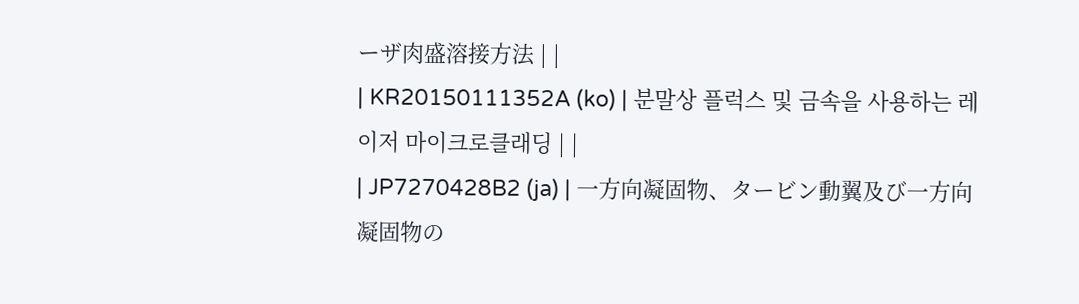ーザ肉盛溶接方法 | |
| KR20150111352A (ko) | 분말상 플럭스 및 금속을 사용하는 레이저 마이크로클래딩 | |
| JP7270428B2 (ja) | 一方向凝固物、タービン動翼及び一方向凝固物の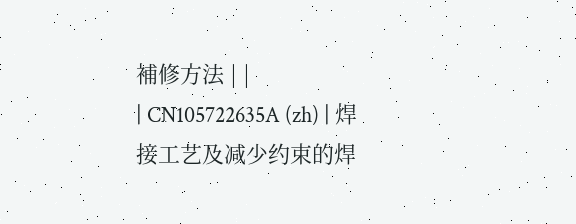補修方法 | |
| CN105722635A (zh) | 焊接工艺及减少约束的焊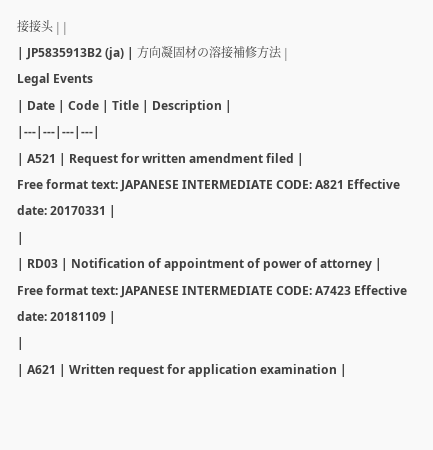接接头 | |
| JP5835913B2 (ja) | 方向凝固材の溶接補修方法 |
Legal Events
| Date | Code | Title | Description |
|---|---|---|---|
| A521 | Request for written amendment filed |
Free format text: JAPANESE INTERMEDIATE CODE: A821 Effective date: 20170331 |
|
| RD03 | Notification of appointment of power of attorney |
Free format text: JAPANESE INTERMEDIATE CODE: A7423 Effective date: 20181109 |
|
| A621 | Written request for application examination |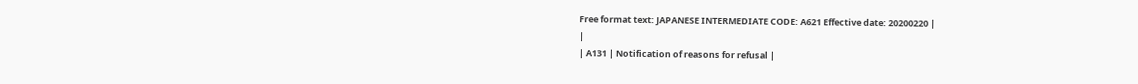Free format text: JAPANESE INTERMEDIATE CODE: A621 Effective date: 20200220 |
|
| A131 | Notification of reasons for refusal |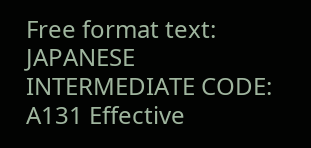Free format text: JAPANESE INTERMEDIATE CODE: A131 Effective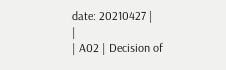date: 20210427 |
|
| A02 | Decision of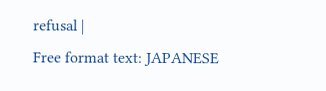refusal |
Free format text: JAPANESE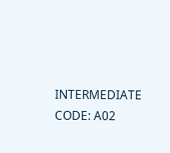INTERMEDIATE CODE: A02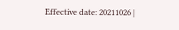Effective date: 20211026 |